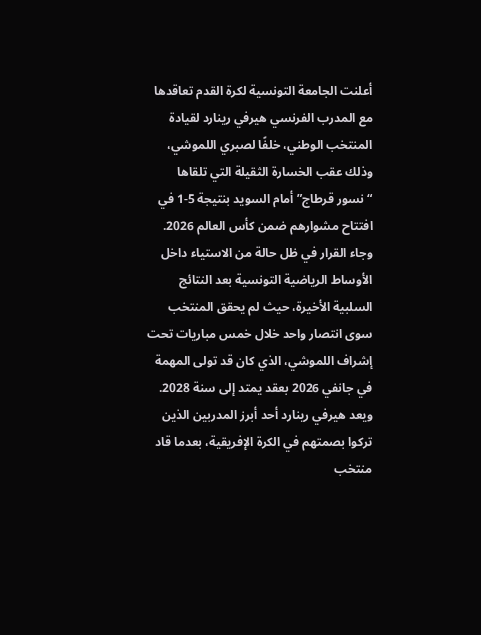أعلنت الجامعة التونسية لكرة القدم تعاقدها مع المدرب الفرنسي هيرفي رينارد لقيادة المنتخب الوطني، خلفًا لصبري اللموشي، وذلك عقب الخسارة الثقيلة التي تلقاها “نسور قرطاج” أمام السويد بنتيجة 5-1 في افتتاح مشوارهم ضمن كأس العالم 2026.
وجاء القرار في ظل حالة من الاستياء داخل الأوساط الرياضية التونسية بعد النتائج السلبية الأخيرة، حيث لم يحقق المنتخب سوى انتصار واحد خلال خمس مباريات تحت إشراف اللموشي، الذي كان قد تولى المهمة في جانفي 2026 بعقد يمتد إلى سنة 2028.
ويعد هيرفي رينارد أحد أبرز المدربين الذين تركوا بصمتهم في الكرة الإفريقية، بعدما قاد منتخب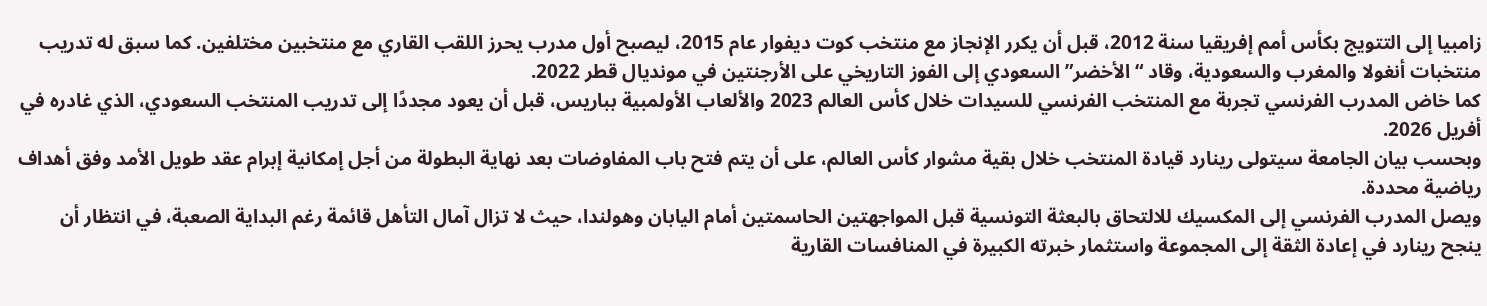زامبيا إلى التتويج بكأس أمم إفريقيا سنة 2012، قبل أن يكرر الإنجاز مع منتخب كوت ديفوار عام 2015، ليصبح أول مدرب يحرز اللقب القاري مع منتخبين مختلفين. كما سبق له تدريب منتخبات أنغولا والمغرب والسعودية، وقاد “الأخضر” السعودي إلى الفوز التاريخي على الأرجنتين في مونديال قطر 2022.
كما خاض المدرب الفرنسي تجربة مع المنتخب الفرنسي للسيدات خلال كأس العالم 2023 والألعاب الأولمبية بباريس، قبل أن يعود مجددًا إلى تدريب المنتخب السعودي، الذي غادره في أفريل 2026.
وبحسب بيان الجامعة سيتولى رينارد قيادة المنتخب خلال بقية مشوار كأس العالم، على أن يتم فتح باب المفاوضات بعد نهاية البطولة من أجل إمكانية إبرام عقد طويل الأمد وفق أهداف رياضية محددة.
ويصل المدرب الفرنسي إلى المكسيك للالتحاق بالبعثة التونسية قبل المواجهتين الحاسمتين أمام اليابان وهولندا، حيث لا تزال آمال التأهل قائمة رغم البداية الصعبة، في انتظار أن ينجح رينارد في إعادة الثقة إلى المجموعة واستثمار خبرته الكبيرة في المنافسات القارية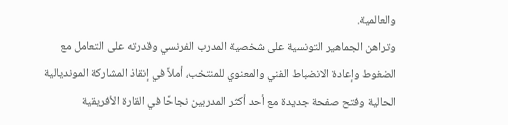والعالمية.
وتراهن الجماهير التونسية على شخصية المدرب الفرنسي وقدرته على التعامل مع الضغوط وإعادة الانضباط الفني والمعنوي للمنتخب، أملاً في إنقاذ المشاركة المونديالية الحالية وفتح صفحة جديدة مع أحد أكثر المدربين نجاحًا في القارة الأفريقية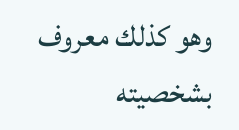وهو كذلك معروف بشخصيته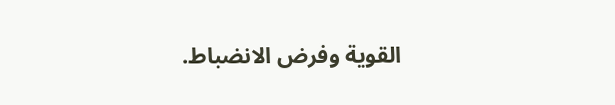القوية وفرض الانضباط.